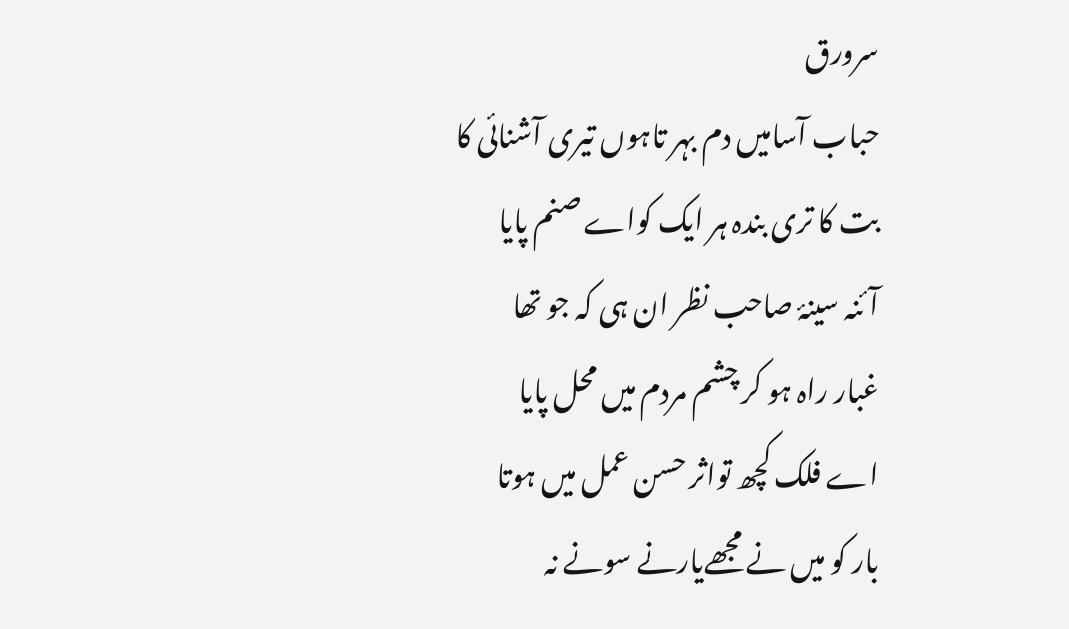سرورق
حباب آسامیں دم بہر تاہوں تیری آشنائی کا
بت کا تری بندہ ہر ایک کواے صنم پایا
آئنہ سینۂ صاحب نظر ان ہی کہ جو تھا
غبار راہ ہو کر چشم مردم میں محل پایا
اے فلک کچھ تواثر حسن عمل میں ہوتا
بار کو میں نے مجھےیارنے سونے نہ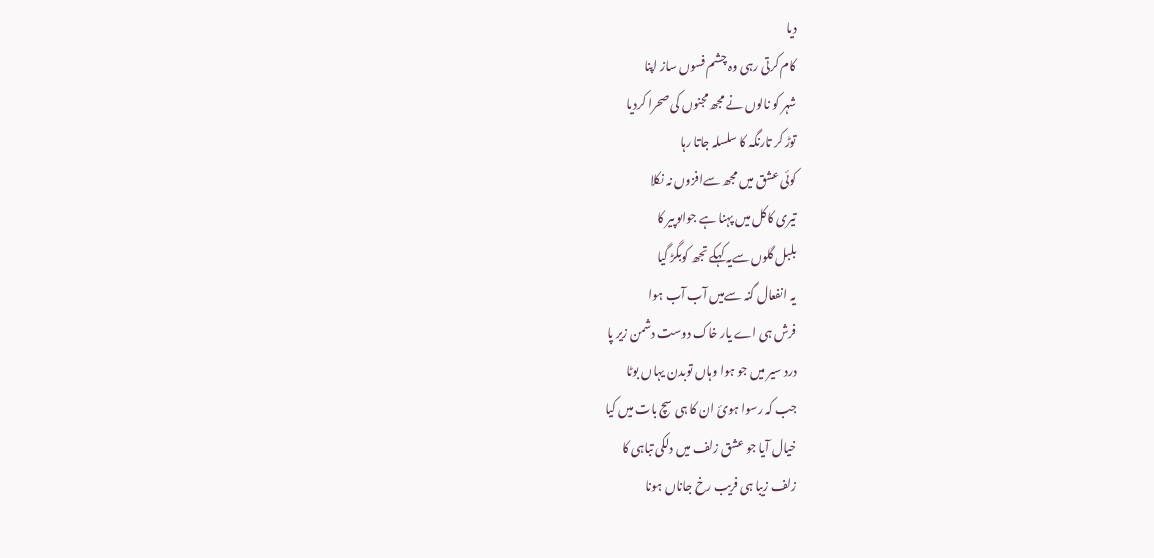دیا
کام کرتی رہی وہ چشم فسوں ساز اپنا
شہر کو نالوں نے مجھ مجنوں کی صحرا کردیا
توڑ کر تارنگہ کا سلسلہ جاتا رہا
کوئی عشق میں مجھ سےافزوں نہ نکلا
تیری کاکل میں پہنا ہے جواںوپیر کا
بلبل گلوں سےیہ کہکے تجھ کوبگڑ گیا
یہ انفعال گنہ سےمیں آب آب ہوا
فرش ہی اے یار خاک دوست دشمن زیر پا
درد سیر میں جو ہوا وہاں توبدن یہاں بوٹا
جب کہ رسوا ہوئ ان کا ہی سچ بات میں کیا
خیال آیا جو عشق زلف میں دلکی تباہی کا
زلف زیبا ہی فریب رخ جاناں ہونا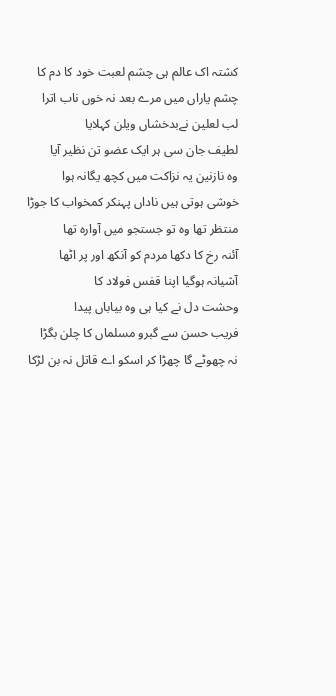کشتہ اک عالم ہی چشم لعبت خود کا دم کا
چشم یاراں میں مرے بعد نہ خوں ناب اترا
لب لعلین نےبدخشاں ویلن کہلایا
لطیف جان سی ہر ایک عضو تن نظیر آیا
وہ نازنین یہ نزاکت میں کچھ یگانہ ہوا
خوشی ہوتی ہیں ناداں پہنکر کمخواب کا جوڑا
منتظر تھا وہ تو جستجو میں آوارہ تھا
آئنہ رخ کا دکھا مردم کو آنکھ اور پر اٹھا
آشیانہ ہوگیا اپنا قفس فولاد کا
وحشت دل نے کیا ہی وہ بیاباں پیدا
فریب حسن سے گبرو مسلماں کا چلن بگڑا
نہ چھوٹے گا چھڑا کر اسکو اے قاتل نہ بن لڑکا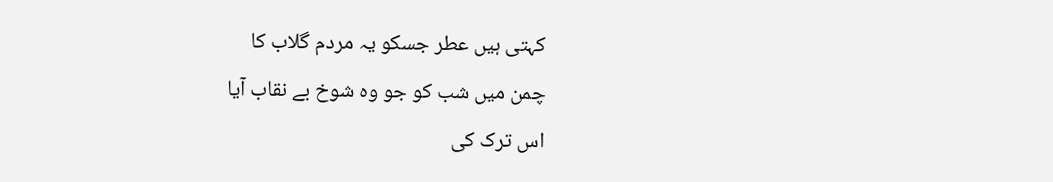کہتی ہیں عطر جسکو یہ مردم گلاب کا
چمن میں شب کو جو وہ شوخ بے نقاب آیا
اس ترک کی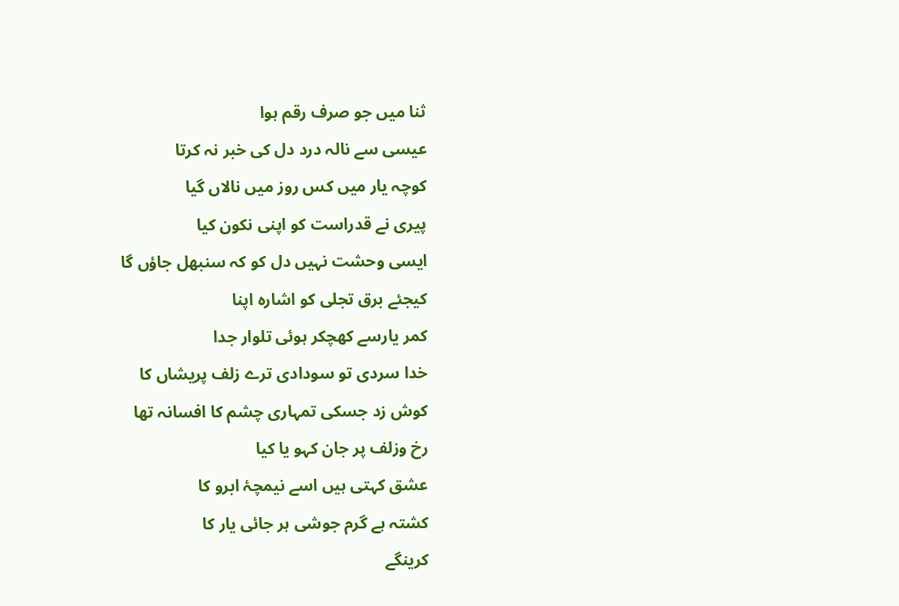ثنا میں جو صرف رقم ہوا
عیسی سے نالہ درد دل کی خبر نہ کرتا
کوچہ یار میں کس روز میں نالاں گیا
پیری نے قدراست کو اپنی نکون کیا
ایسی وحشت نہیں دل کو کہ سنبھل جاؤں گا
کیجئے برق تجلی کو اشارہ اپنا
کمر یارسے کھچکر ہوئی تلوار جدا
خدا سردی تو سودادی ترے زلف پریشاں کا
کوش زد جسکی تمہاری چشم کا افسانہ تھا
رخ وزلف پر جان کہو یا کیا
عشق کہتی ہیں اسے نیمچۂ ابرو کا
کشتہ ہے گرم جوشی ہر جائی یار کا
کرینگے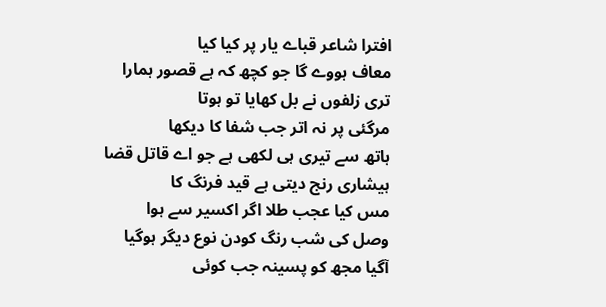افترا شاعر قباے یار پر کیا کیا
معاف ہووے گا جو کچھ کہ ہے قصور ہمارا
تری زلفوں نے بل کھایا تو ہوتا
مرگئی پر نہ اتر جب شفا کا دیکھا
ہاتھ سے تیری ہی لکھی ہے جو اے قاتل قضا
ہیشاری رنج دیتی ہے قید فرنگ کا
مس کیا عجب طلا اگر اکسیر سے ہوا
وصل کی شب رنگ کودن نوع دیگر ہوگیا
آگیا مجھ کو پسینہ جب کوئی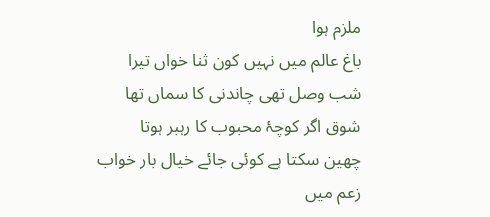ملزم ہوا
باغ عالم میں نہیں کون ثنا خواں تیرا
شب وصل تھی چاندنی کا سماں تھا
شوق اگر کوچۂ محبوب کا رہبر ہوتا
چھین سکتا ہے کوئی جائے خیال بار خواب
زعم میں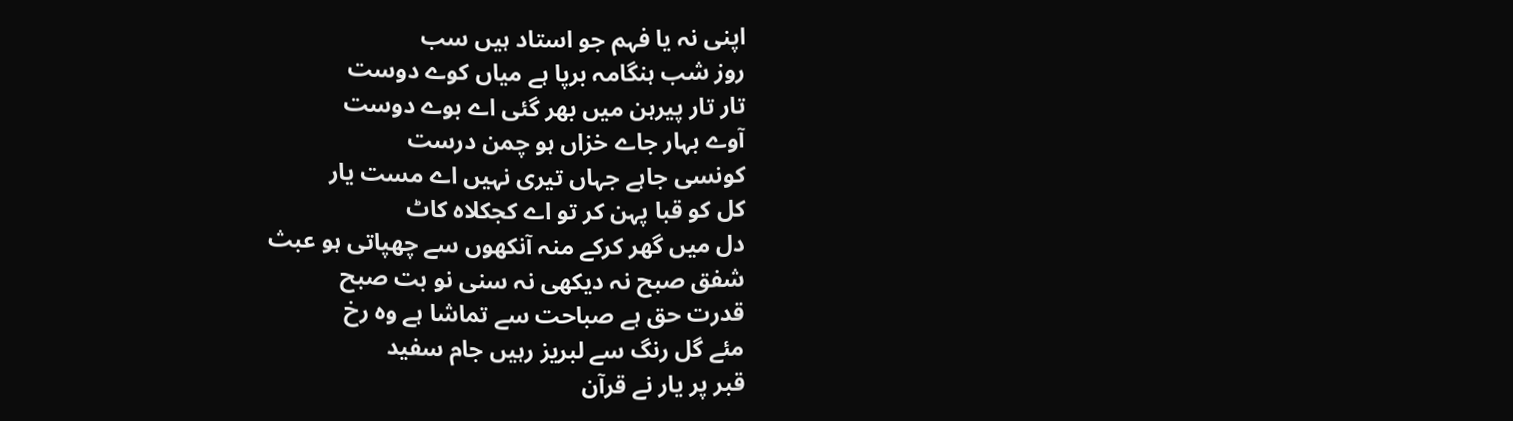اپنی نہ یا فہم جو استاد ہیں سب
روز شب ہنگامہ برپا ہے میاں کوے دوست
تار تار پیرہن میں بھر گئی اے بوے دوست
آوے بہار جاے خزاں ہو چمن درست
کونسی جاہے جہاں تیری نہیں اے مست یار
کل کو قبا پہن کر تو اے کجکلاہ کاٹ
دل میں گھر کرکے منہ آنکھوں سے چھپاتی ہو عبث
شفق صبح نہ دیکھی نہ سنی نو بت صبح
قدرت حق ہے صباحت سے تماشا ہے وہ رخ
مئے گل رنگ سے لبریز رہیں جام سفید
قبر پر یار نے قرآن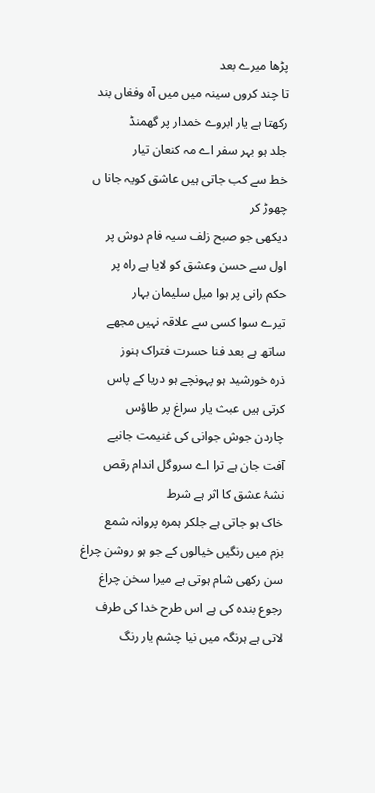پڑھا میرے بعد
تا چند کروں سینہ میں میں آہ وفغاں بند
رکھتا ہے یار ابروے خمدار پر گھمنڈ
جلد ہو بہر سفر اے مہ کنعان تیار
خط سے کب جاتی ہیں عاشق کویہ جانا ں چھوڑ کر
دیکھی جو صبح زلف سیہ فام دوش پر
اول سے حسن وعشق کو لایا ہے راہ پر
حکم رانی پر ہوا میل سلیمان بہار
تیرے سوا کسی سے علاقہ نہیں مجھے
ساتھ ہے بعد فنا حسرت فتراک ہنوز
ذرہ خورشید ہو پہونچے ہو دریا کے پاس
کرتی ہیں عبث یار سراغ پر طاؤس
چاردن جوش جوانی کی غنیمت جانیے
آفت جان ہے ترا اے سروگل اندام رقص
نشۂ عشق کا اثر ہے شرط
خاک ہو جاتی ہے جلکر ہمرہ پروانہ شمع
بزم میں رنگیں خیالوں کے جو ہو روشن چراغ
سن رکھی شام ہوتی ہے میرا سخن چراغ
رجوع بندہ کی ہے اس طرح خدا کی طرف
لاتی ہے ہرنگہ میں نیا چشم یار رنگ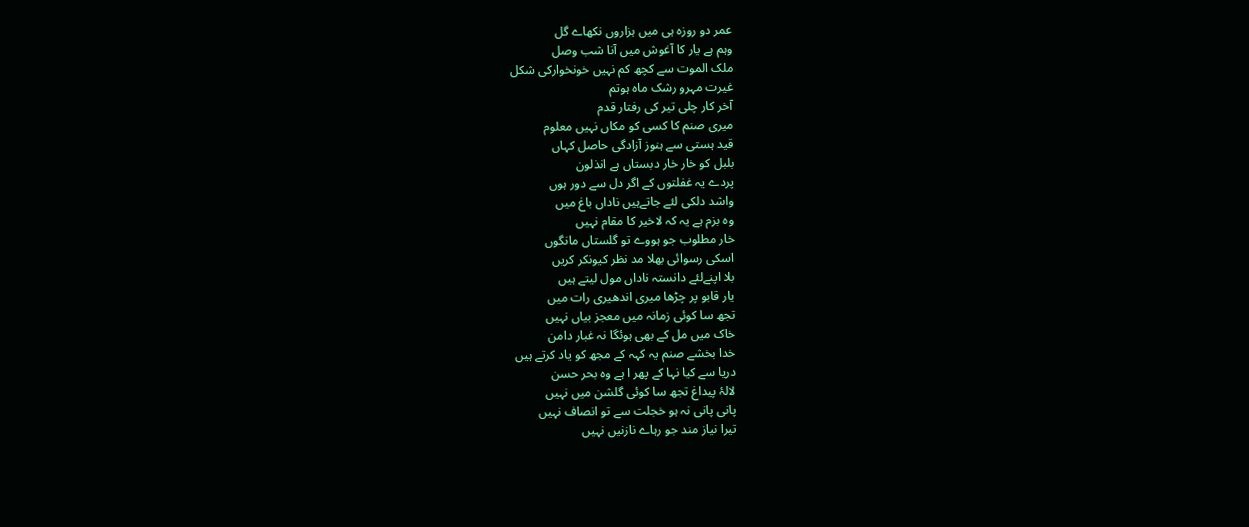عمر دو روزہ ہی میں ہزاروں نکھاے گل
وہم ہے یار کا آغوش میں آنا شب وصل
ملک الموت سے کچھ کم نہیں خونخوارکی شکل
غیرت مہرو رشک ماہ ہوتم
آخر کار چلی تیر کی رفتار قدم
میری صنم کا کسی کو مکاں نہیں معلوم
قید ہستی سے ہنوز آزادگی حاصل کہاں
بلبل کو خار خار دبستاں ہے انذلون
پردے یہ غفلتوں کے اگر دل سے دور ہوں
واشد دلکی لئے جاتےہیں ناداں باغ میں
وہ بزم ہے یہ کہ لاخیر کا مقام نہیں
خار مطلوب جو ہووے تو گلستاں مانگوں
اسکی رسوائی بھلا مد نظر کیونکر کریں
بلا اپنےلئے دانستہ ناداں مول لیتے ہیں
یار قابو پر چڑھا میری اندھیری رات میں
تجھ سا کوئی زمانہ میں معجز بیاں نہیں
خاک میں مل کے بھی ہوئگا نہ غبار دامن
خدا بخشے صنم یہ کہہ کے مجھ کو یاد کرتے ہیں
دریا سے کیا نہا کے پھر ا ہے وہ بحر حسن
لالۂ پیداغ تجھ سا کوئی گلشن میں نہیں
پانی پانی نہ ہو خجلت سے تو انصاف نہیں
تیرا نیاز مند جو رہاے نازنیں نہیں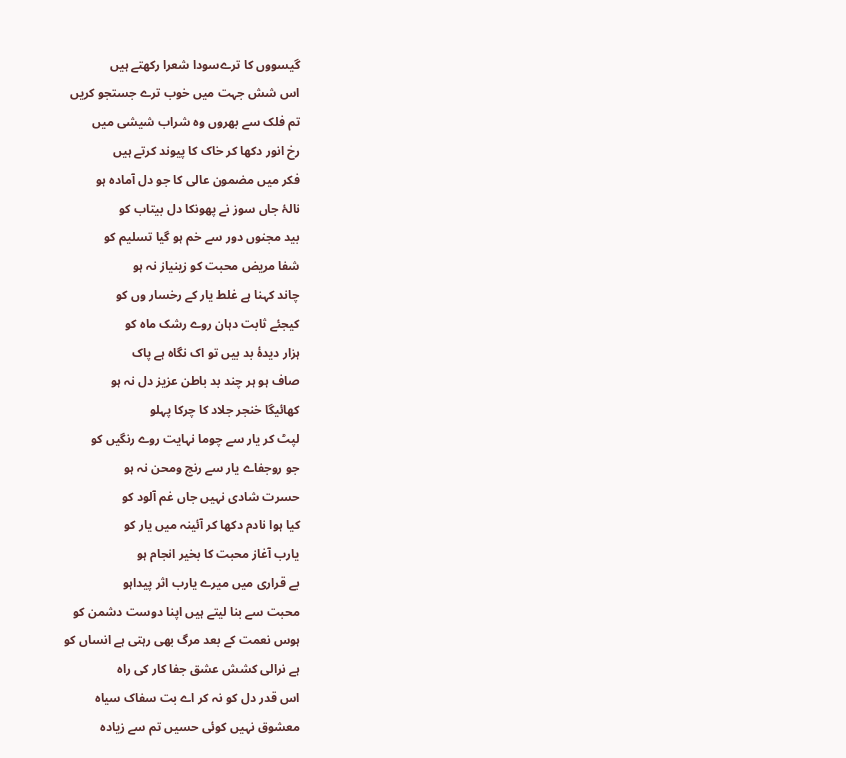گیسووں کا ترےسودا شعرا رکھتے ہیں
اس شش جہت میں خوب ترے جستجو کریں
تم فلک سے بھروں وہ شراب شیشی میں
رخ انور دکھا کر خاک کا پیوند کرتے ہیں
فکر میں مضمون عالی کا جو دل آمادہ ہو
نالۂ جاں سوز نے پھونکا دل بیتاب کو
بید مجنوں دور سے خم ہو گیا تسلیم کو
شفا مریض محبت کو زینیاز نہ ہو
چاند کہنا ہے غلط یار کے رخسار وں کو
کیجئے ثابت دہان روے رشک ماہ کو
ہزار دیدۂ بد بیں تو اک نگاہ ہے پاک
صاف ہو ہر چند بد باطن عزیز دل نہ ہو
کھائیگا خنجر جلاد کا چرکا پہلو
لپٹ کر یار سے چوما نہایت روے رنگیں کو
جو روجفاے یار سے رنج ومحن نہ ہو
حسرت شادی نہیں جاں غم آلود کو
کیا ہوا نادم دکھا کر آئینہ میں یار کو
یارب آغاز محبت کا بخیر انجام ہو
بے قراری میں میرے یارب اثر پیداہو
محبت سے بنا لیتے ہیں اپنا دوست دشمن کو
ہوس نعمت کے بعد مرگ بھی رہتی ہے انساں کو
ہے نرالی کشش عشق جفا کار کی راہ
اس قدر دل کو نہ کر اے بت سفاک سیاہ
معشوق نہیں کوئی حسیں تم سے زیادہ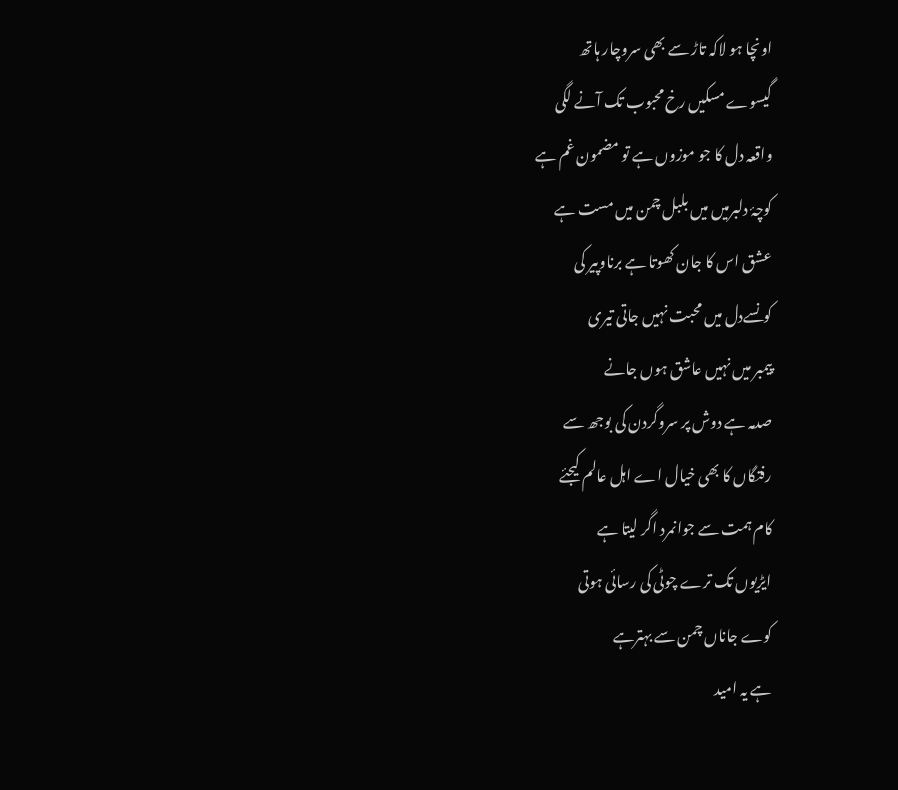اونچا ہو لاکہ تاڑ سے بھی سروچار ہاتھ
گیسوے مسکیں رخ محبوب تک آنے لگی
واقعہ دل کا جو موزوں ہے تو مضمون غم ہے
کوچۂ دلبرمیں میں بلبل چمن میں مست ہے
عشق اس کا جان کھوتا ہے برناوپیر کی
کونسےدل میں محبت نہیں جاتی تیری
پیمبر میں نہیں عاشق ہوں جانے
صدمہ ہے دوش پر سروگردن کی بوجھ سے
رفتگاں کا بھی خیال اے اہل عالم کیجئے
کام ہمت سے جوانمرد اگر لیتا ہے
ایڑیوں تک ترے چوٹی کی رسائی ہوتی
کوے جاناں چمن سے بہترہے
ہے یہ امید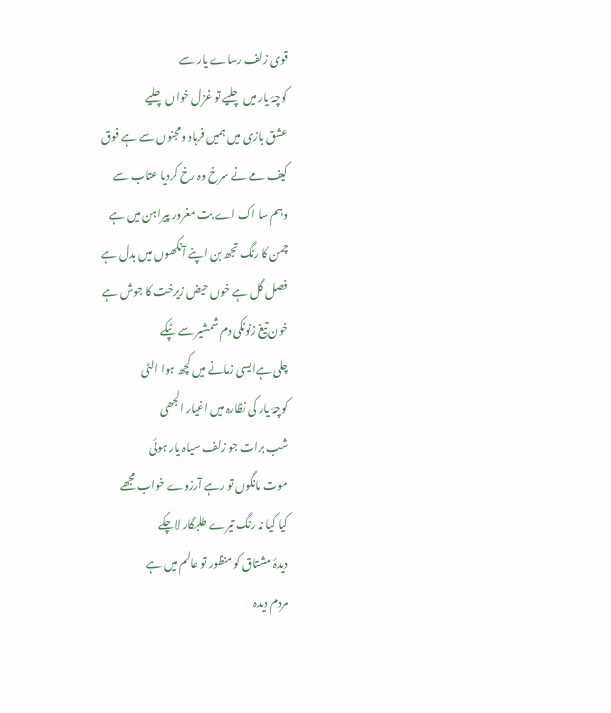قوی زلف رساے یار سے
کوچۂ یار میں چلیے تو غزل خواں چلیے
عشق بازی میں ہمیں فرہاد ومجنوں سے ہے فوق
کیف مے نے سرخ وہ رخ کردیا عتاب سے
وہم سا اک اے بت مغرور پیراہن میں ہے
چمن کا رنگ تجھ بن اپنے آنکھوں میں بدل ہے
فصل گل ہے خوں حیض زیرخت کا جوش ہے
خون تیغ زنونکی دم شمشیر سے ٹپکے
چلی ہےایسی زمانے میں کچھ ہوا الٹی
کوچۂ یار کی نظارہ میں اغیار الجھی
شب برات جو زلف سیاہ یار ہوئی
موت مانگوں تو رہے آرزوے خواب مجھے
کیا کیا نہ رنگ تیرے طلبگار لاچکے
دیدۂ مشتاق کو منظور تو عالم میں ہے
مردم دیدہ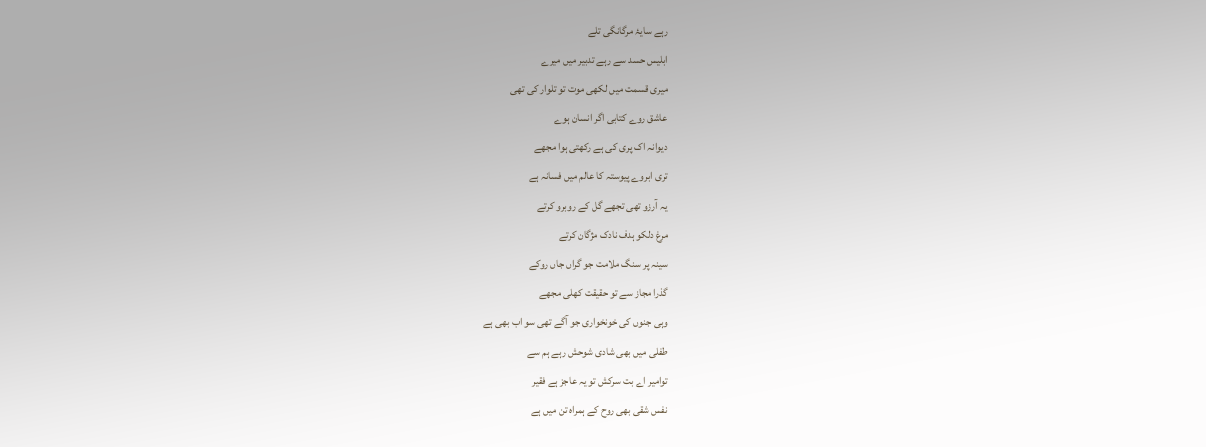رہے سایۂ مرگانگی تلے
ابلیس حسد سے رہے تدبیر میں میرے
میری قسمت میں لکھی موت تو تلوار کی تھی
عاشق روے کتابی اگر انسان ہوے
دیوانہ اک پری کی ہے رکھتی ہوا مجھے
تری ابروے پیوستہ کا عالم میں فسانہ ہے
یہ آرزو تھی تجھے گل کے روبرو کرتے
مرغ دلکو ہدف نادک مژگان کرتے
سینہ پر سنگ ملامت جو گراں جاں روکے
گذرا مجاز سے تو حقیقت کھلی مجھے
وہی جنوں کی خونخواری جو آگے تھی سو اب بھی ہے
طفلی میں بھی شادی شوحش رہے ہم سے
توامیر اے بت سرکش تو یہ عاجز ہے فقیر
نفس شقی بھی روح کے ہمراہ تن میں ہے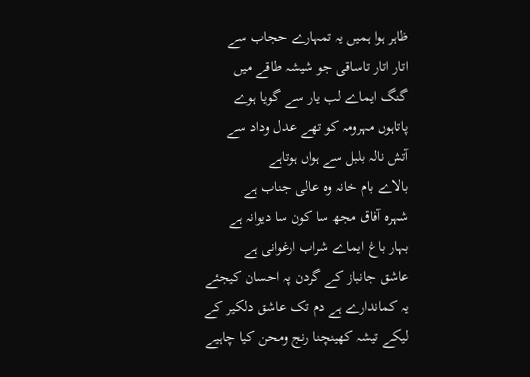ظاہر ہوا ہمیں یہ تمہارے حجاب سے
اتار اتار تاساقی جو شیشہ طاقے میں
گنگ ایماے لب یار سے گویا ہوے
پاتاہوں مہرومہ کو تھے عدل وداد سے
آتش نالہ بلبل سے ہواں ہوتاہے
بالاے بام خانہ وہ عالی جناب ہے
شہرہ آفاق مجھ سا کون سا دیوانہ ہے
بہار باغ ایماے شراب ارغوانی ہے
عاشق جانباز کے گردن پہ احسان کیجئے
یہ کماندارے ہے دم تک عاشق دلکیر کے
لیکے تیشہ کھینچنا رنج ومحن کیا چاہیے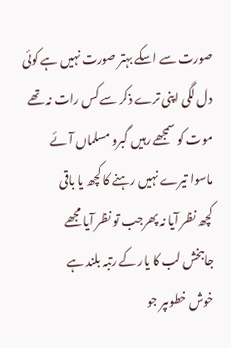صورت سے اسکے بہتر صورت نہیں ہے کوئی
دل لگی اپنی ترے ذکر سے کس رات نہ تھے
موت کو سمجھے رہیں گبرو مسلماں آئے
ماسوا تیرے نہیں رہنے کا کچھ یا باقی
کچھ نظر آیا نہ پھرجب تو نظر آیا مجھے
جاںبخش لب کا یار کے رتبہ بلند ہے
خوش خطوںپر جو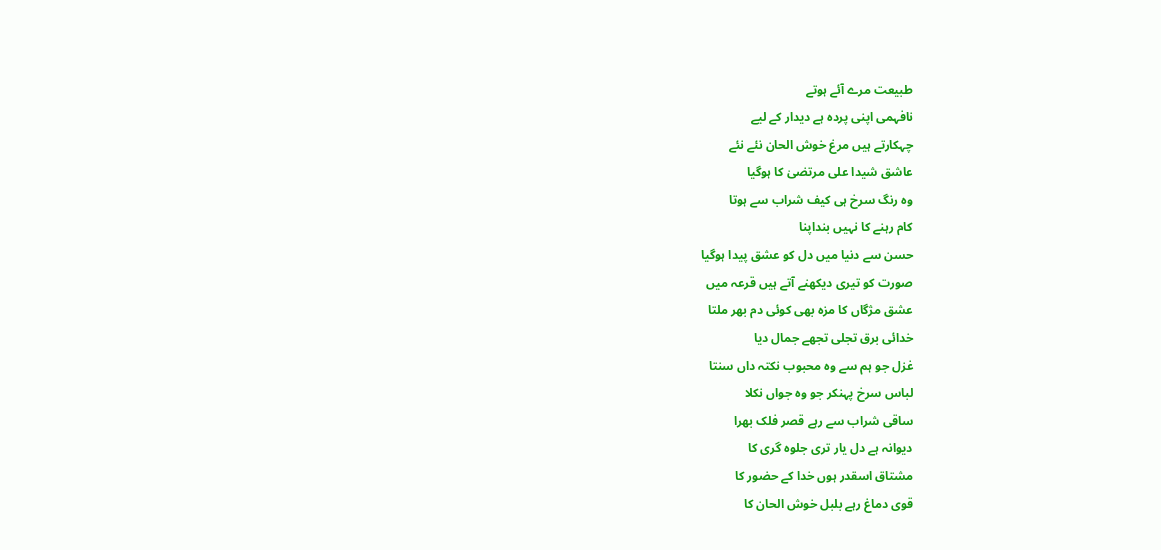طبیعت مرے آئے ہوتے
نافہمی اپنی پردہ ہے دیدار کے لیے
چہکارتے ہیں مرغ خوش الحان نئے نئے
عاشق شیدا علی مرتضیٰ کا ہوگیا
وہ رنگ سرخ ہی کیف شراب سے ہوتا
کام رہنے کا نہیں بنداپنا
حسن سے دنیا میں دل کو عشق پیدا ہوگیا
صورت کو تیری دیکھنے آتے ہیں قرعہ میں
عشق مژگاں کا مزہ بھی کوئی دم بھر ملتا
خدائی برق تجلی تجھے جمال دیا
غزل جو ہم سے وہ محبوب نکتہ داں سنتا
لباس سرخ پہنکر جو وہ جواں نکلا
ساقی شراب سے رہے قصر فلک بھرا
دیوانہ ہے دل یار تری جلوہ گری کا
مشتاق اسقدر ہوں خدا کے حضور کا
قوی دماغ رہے بلبل خوش الحان کا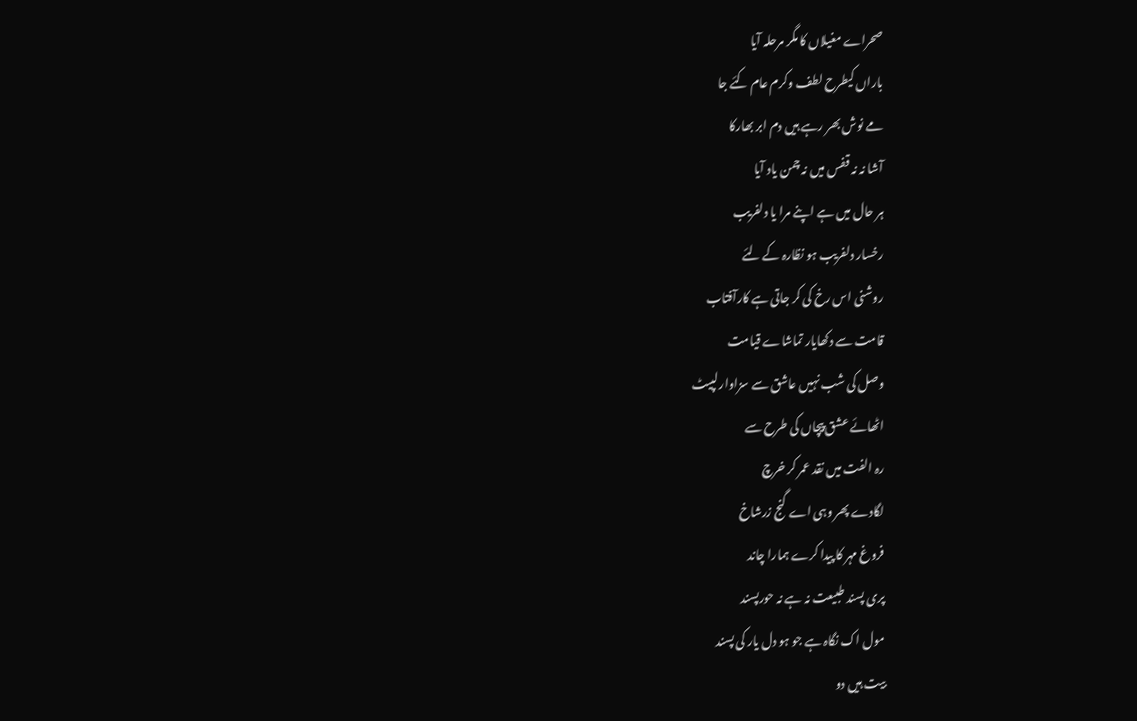صحراے مغیلاں کا مگر مرحلہ آیا
باراں کیطرح لطف وکرم عام کئے جا
مے نوش بھر رہے ہیں دم ابر بھارکا
آشا نہ نہ قفس میں نہ چمن یاد آیا
ہر حال میں ہے اپنے مرا یا دلفریب
رخسار دلفریب ہو نظارہ کے لئے
روشنی اس رخ کی کر جاتی ہے کارآفتاب
قامت سے دکھایار تماشاے قیامت
وصل کی شب نہیں عاشق سے سزاوار لپیٹ
اٹھائے عشق پیچاں کی طرح سے
رہ الفت میں نقد عمر کر خرچ
لگادے پھر وہی اے گنج زرشاخ
فروغ مہر کا پیدا کرے ہمارا چاند
پری پسند طبیعت نہ ہے نہ حورپسند
مول اک نگاہ ہے جو ہو دل یار کی پسند
بیت ہیں دو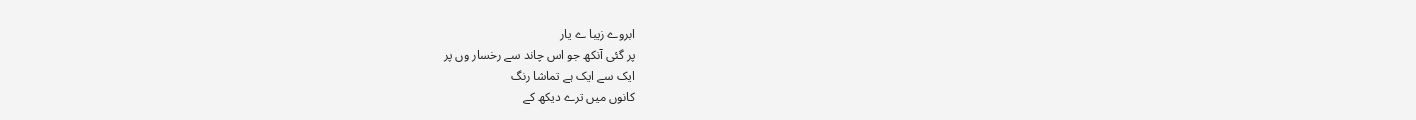ابروے زیبا ے یار
پر گئی آنکھ جو اس چاند سے رخسار وں پر
ایک سے ایک ہے تماشا رنگ
کانوں میں ترے دیکھ کے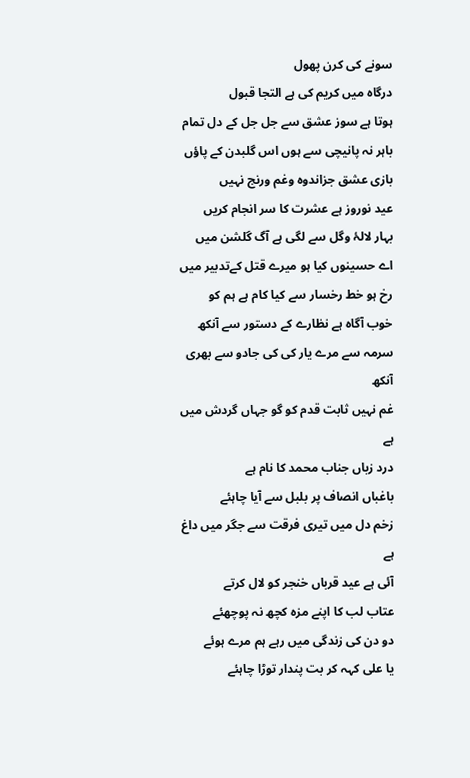سونے کی کرن پھول
درگاہ میں کریم کی ہے التجا قبول
ہوتا ہے سوز عشق سے جل جل کے دل تمام
باہر نہ پانیچی سے ہوں اس گلبدن کے پاؤں
بازی عشق جزاندوہ وغم ورنج نہیں
عید نوروز ہے عشرت کا سر انجام کریں
بہار لالۂ وگل سے لگی ہے آگ گلشن میں
اے حسینوں کیا ہو میرے قتل کےتدبیر میں
رخ ہو خط رخسار سے کیا کام ہے ہم کو
خوب آگاہ ہے نظارے کے دستور سے آنکھ
سرمہ سے مرے یار کی کی جادو سے بھری آنکھ
غم نہیں ثابت قدم کو گو جہاں گردش میں ہے
درد زباں جناب محمد کا نام ہے
باغباں انصاف پر بلبل سے آیا چاہئے
زخم دل میں تیری فرقت سے جگر میں داغ ہے
آئی ہے عید قرباں خنجر کو لال کرتے
عتاب لب کا اپنے مزہ کچھ نہ پوچھئے
دو دن کی زندگی میں رہے ہم مرے ہوئے
یا علی کہہ کر بت پندار توڑا چاہئے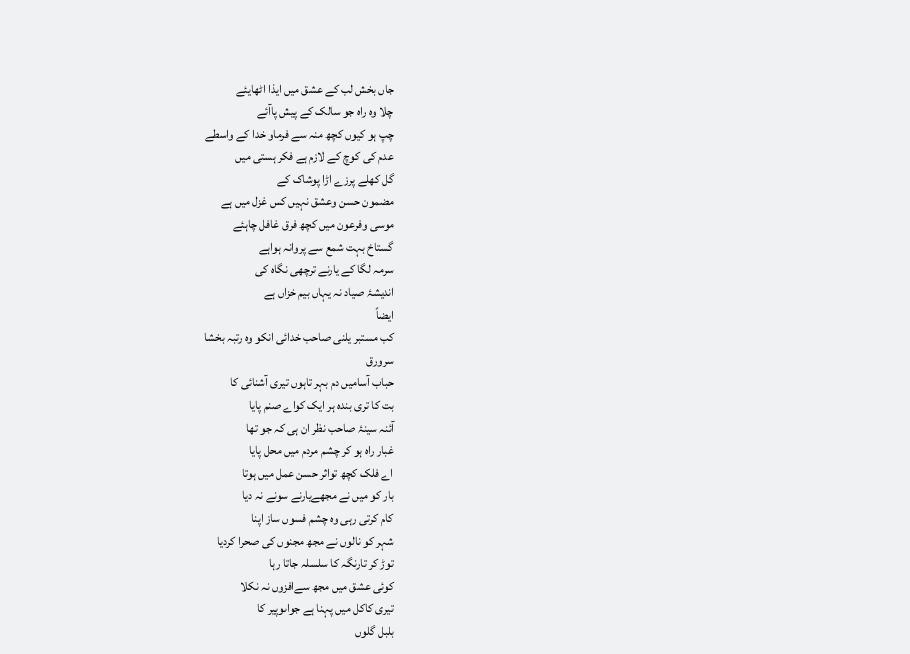جاں بخش لب کے عشق میں ایذا اٹھایئے
چلا وہ راہ جو سالک کے پیش پاآئے
چپ ہو کیوں کچھ منہ سے فرماو خدا کے واسطے
عدم کی کوچ کے لازم ہے فکر ہستی میں
گل کھلے پرزے اڑا پوشاک کے
مضمون حسن وعشق نہیں کس غزل میں ہے
موسی وفرعون میں کچھ فرق غافل چاہئے
گستاخ بہت شمع سے پروانہ ہواہے
سرمہ لگا کے یارنے ترچھی نگاہ کی
اندیشۂ صیاد نہ یہاں بیم خزاں ہے
ایضاً
کب مستبر یلنی صاحب خدائی انکو وہ رتبہ بخشا
سرورق
حباب آسامیں دم بہر تاہوں تیری آشنائی کا
بت کا تری بندہ ہر ایک کواے صنم پایا
آئنہ سینۂ صاحب نظر ان ہی کہ جو تھا
غبار راہ ہو کر چشم مردم میں محل پایا
اے فلک کچھ تواثر حسن عمل میں ہوتا
بار کو میں نے مجھےیارنے سونے نہ دیا
کام کرتی رہی وہ چشم فسوں ساز اپنا
شہر کو نالوں نے مجھ مجنوں کی صحرا کردیا
توڑ کر تارنگہ کا سلسلہ جاتا رہا
کوئی عشق میں مجھ سےافزوں نہ نکلا
تیری کاکل میں پہنا ہے جواںوپیر کا
بلبل گلوں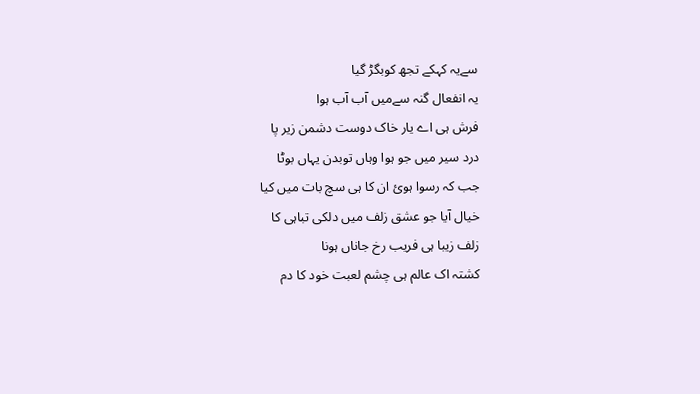سےیہ کہکے تجھ کوبگڑ گیا
یہ انفعال گنہ سےمیں آب آب ہوا
فرش ہی اے یار خاک دوست دشمن زیر پا
درد سیر میں جو ہوا وہاں توبدن یہاں بوٹا
جب کہ رسوا ہوئ ان کا ہی سچ بات میں کیا
خیال آیا جو عشق زلف میں دلکی تباہی کا
زلف زیبا ہی فریب رخ جاناں ہونا
کشتہ اک عالم ہی چشم لعبت خود کا دم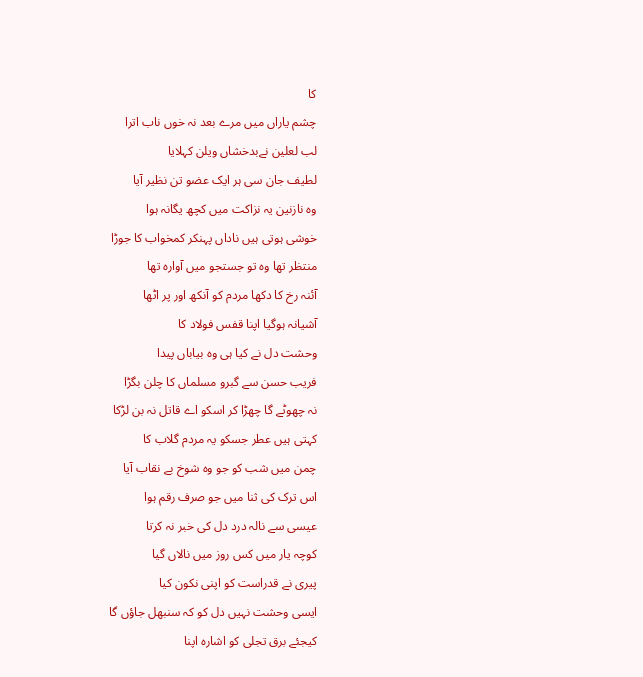کا
چشم یاراں میں مرے بعد نہ خوں ناب اترا
لب لعلین نےبدخشاں ویلن کہلایا
لطیف جان سی ہر ایک عضو تن نظیر آیا
وہ نازنین یہ نزاکت میں کچھ یگانہ ہوا
خوشی ہوتی ہیں ناداں پہنکر کمخواب کا جوڑا
منتظر تھا وہ تو جستجو میں آوارہ تھا
آئنہ رخ کا دکھا مردم کو آنکھ اور پر اٹھا
آشیانہ ہوگیا اپنا قفس فولاد کا
وحشت دل نے کیا ہی وہ بیاباں پیدا
فریب حسن سے گبرو مسلماں کا چلن بگڑا
نہ چھوٹے گا چھڑا کر اسکو اے قاتل نہ بن لڑکا
کہتی ہیں عطر جسکو یہ مردم گلاب کا
چمن میں شب کو جو وہ شوخ بے نقاب آیا
اس ترک کی ثنا میں جو صرف رقم ہوا
عیسی سے نالہ درد دل کی خبر نہ کرتا
کوچہ یار میں کس روز میں نالاں گیا
پیری نے قدراست کو اپنی نکون کیا
ایسی وحشت نہیں دل کو کہ سنبھل جاؤں گا
کیجئے برق تجلی کو اشارہ اپنا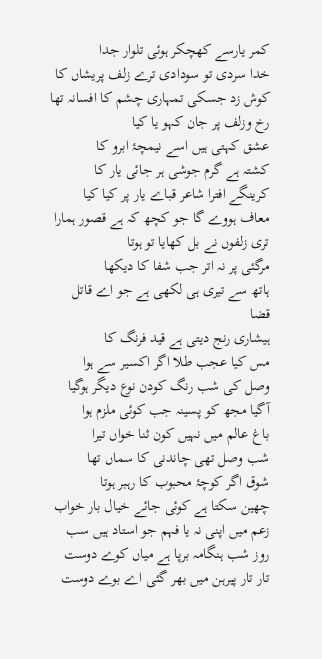کمر یارسے کھچکر ہوئی تلوار جدا
خدا سردی تو سودادی ترے زلف پریشاں کا
کوش زد جسکی تمہاری چشم کا افسانہ تھا
رخ وزلف پر جان کہو یا کیا
عشق کہتی ہیں اسے نیمچۂ ابرو کا
کشتہ ہے گرم جوشی ہر جائی یار کا
کرینگے افترا شاعر قباے یار پر کیا کیا
معاف ہووے گا جو کچھ کہ ہے قصور ہمارا
تری زلفوں نے بل کھایا تو ہوتا
مرگئی پر نہ اتر جب شفا کا دیکھا
ہاتھ سے تیری ہی لکھی ہے جو اے قاتل قضا
ہیشاری رنج دیتی ہے قید فرنگ کا
مس کیا عجب طلا اگر اکسیر سے ہوا
وصل کی شب رنگ کودن نوع دیگر ہوگیا
آگیا مجھ کو پسینہ جب کوئی ملزم ہوا
باغ عالم میں نہیں کون ثنا خواں تیرا
شب وصل تھی چاندنی کا سماں تھا
شوق اگر کوچۂ محبوب کا رہبر ہوتا
چھین سکتا ہے کوئی جائے خیال بار خواب
زعم میں اپنی نہ یا فہم جو استاد ہیں سب
روز شب ہنگامہ برپا ہے میاں کوے دوست
تار تار پیرہن میں بھر گئی اے بوے دوست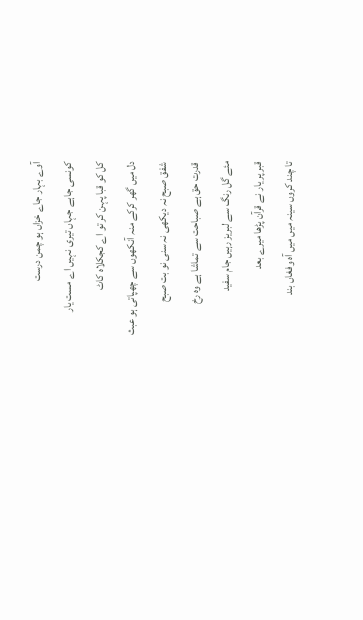آوے بہار جاے خزاں ہو چمن درست
کونسی جاہے جہاں تیری نہیں اے مست یار
کل کو قبا پہن کر تو اے کجکلاہ کاٹ
دل میں گھر کرکے منہ آنکھوں سے چھپاتی ہو عبث
شفق صبح نہ دیکھی نہ سنی نو بت صبح
قدرت حق ہے صباحت سے تماشا ہے وہ رخ
مئے گل رنگ سے لبریز رہیں جام سفید
قبر پر یار نے قرآن پڑھا میرے بعد
تا چند کروں سینہ میں میں آہ وفغاں بند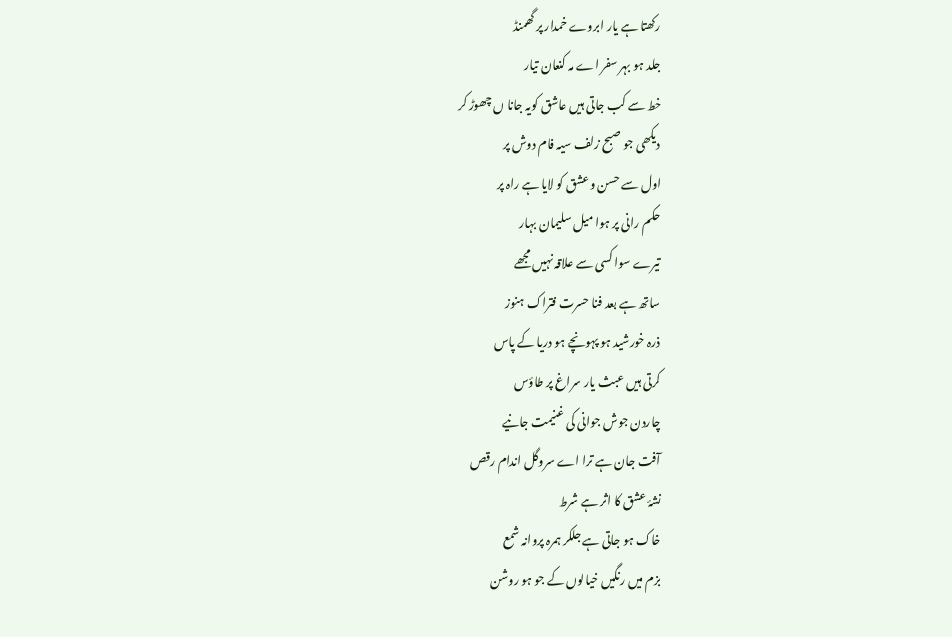رکھتا ہے یار ابروے خمدار پر گھمنڈ
جلد ہو بہر سفر اے مہ کنعان تیار
خط سے کب جاتی ہیں عاشق کویہ جانا ں چھوڑ کر
دیکھی جو صبح زلف سیہ فام دوش پر
اول سے حسن وعشق کو لایا ہے راہ پر
حکم رانی پر ہوا میل سلیمان بہار
تیرے سوا کسی سے علاقہ نہیں مجھے
ساتھ ہے بعد فنا حسرت فتراک ہنوز
ذرہ خورشید ہو پہونچے ہو دریا کے پاس
کرتی ہیں عبث یار سراغ پر طاؤس
چاردن جوش جوانی کی غنیمت جانیے
آفت جان ہے ترا اے سروگل اندام رقص
نشۂ عشق کا اثر ہے شرط
خاک ہو جاتی ہے جلکر ہمرہ پروانہ شمع
بزم میں رنگیں خیالوں کے جو ہو روشن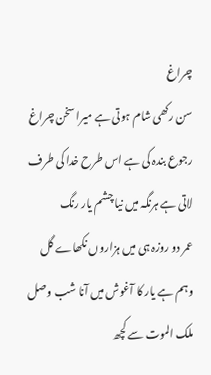چراغ
سن رکھی شام ہوتی ہے میرا سخن چراغ
رجوع بندہ کی ہے اس طرح خدا کی طرف
لاتی ہے ہرنگہ میں نیا چشم یار رنگ
عمر دو روزہ ہی میں ہزاروں نکھاے گل
وہم ہے یار کا آغوش میں آنا شب وصل
ملک الموت سے کچھ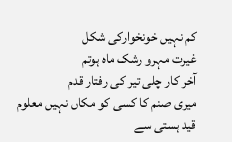کم نہیں خونخوارکی شکل
غیرت مہرو رشک ماہ ہوتم
آخر کار چلی تیر کی رفتار قدم
میری صنم کا کسی کو مکاں نہیں معلوم
قید ہستی سے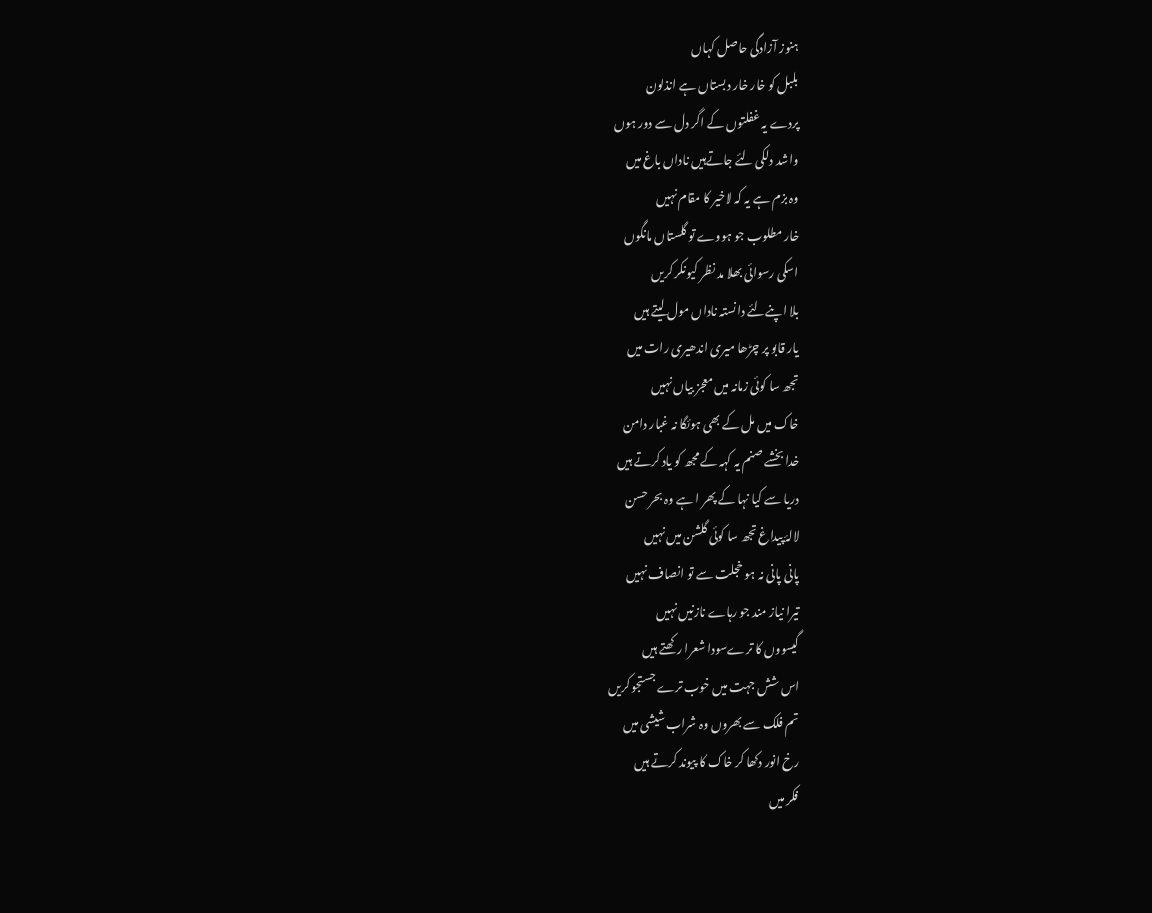ہنوز آزادگی حاصل کہاں
بلبل کو خار خار دبستاں ہے انذلون
پردے یہ غفلتوں کے اگر دل سے دور ہوں
واشد دلکی لئے جاتےہیں ناداں باغ میں
وہ بزم ہے یہ کہ لاخیر کا مقام نہیں
خار مطلوب جو ہووے تو گلستاں مانگوں
اسکی رسوائی بھلا مد نظر کیونکر کریں
بلا اپنےلئے دانستہ ناداں مول لیتے ہیں
یار قابو پر چڑھا میری اندھیری رات میں
تجھ سا کوئی زمانہ میں معجز بیاں نہیں
خاک میں مل کے بھی ہوئگا نہ غبار دامن
خدا بخشے صنم یہ کہہ کے مجھ کو یاد کرتے ہیں
دریا سے کیا نہا کے پھر ا ہے وہ بحر حسن
لالۂ پیداغ تجھ سا کوئی گلشن میں نہیں
پانی پانی نہ ہو خجلت سے تو انصاف نہیں
تیرا نیاز مند جو رہاے نازنیں نہیں
گیسووں کا ترےسودا شعرا رکھتے ہیں
اس شش جہت میں خوب ترے جستجو کریں
تم فلک سے بھروں وہ شراب شیشی میں
رخ انور دکھا کر خاک کا پیوند کرتے ہیں
فکر میں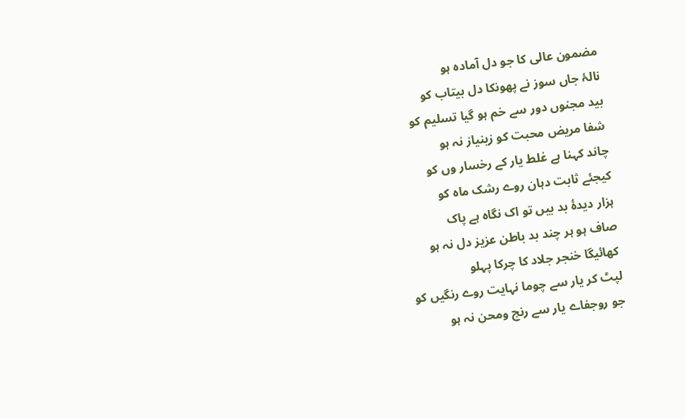مضمون عالی کا جو دل آمادہ ہو
نالۂ جاں سوز نے پھونکا دل بیتاب کو
بید مجنوں دور سے خم ہو گیا تسلیم کو
شفا مریض محبت کو زینیاز نہ ہو
چاند کہنا ہے غلط یار کے رخسار وں کو
کیجئے ثابت دہان روے رشک ماہ کو
ہزار دیدۂ بد بیں تو اک نگاہ ہے پاک
صاف ہو ہر چند بد باطن عزیز دل نہ ہو
کھائیگا خنجر جلاد کا چرکا پہلو
لپٹ کر یار سے چوما نہایت روے رنگیں کو
جو روجفاے یار سے رنج ومحن نہ ہو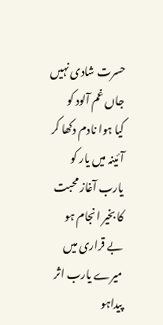حسرت شادی نہیں جاں غم آلود کو
کیا ہوا نادم دکھا کر آئینہ میں یار کو
یارب آغاز محبت کا بخیر انجام ہو
بے قراری میں میرے یارب اثر پیداہو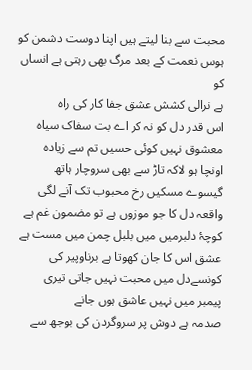محبت سے بنا لیتے ہیں اپنا دوست دشمن کو
ہوس نعمت کے بعد مرگ بھی رہتی ہے انساں کو
ہے نرالی کشش عشق جفا کار کی راہ
اس قدر دل کو نہ کر اے بت سفاک سیاہ
معشوق نہیں کوئی حسیں تم سے زیادہ
اونچا ہو لاکہ تاڑ سے بھی سروچار ہاتھ
گیسوے مسکیں رخ محبوب تک آنے لگی
واقعہ دل کا جو موزوں ہے تو مضمون غم ہے
کوچۂ دلبرمیں میں بلبل چمن میں مست ہے
عشق اس کا جان کھوتا ہے برناوپیر کی
کونسےدل میں محبت نہیں جاتی تیری
پیمبر میں نہیں عاشق ہوں جانے
صدمہ ہے دوش پر سروگردن کی بوجھ سے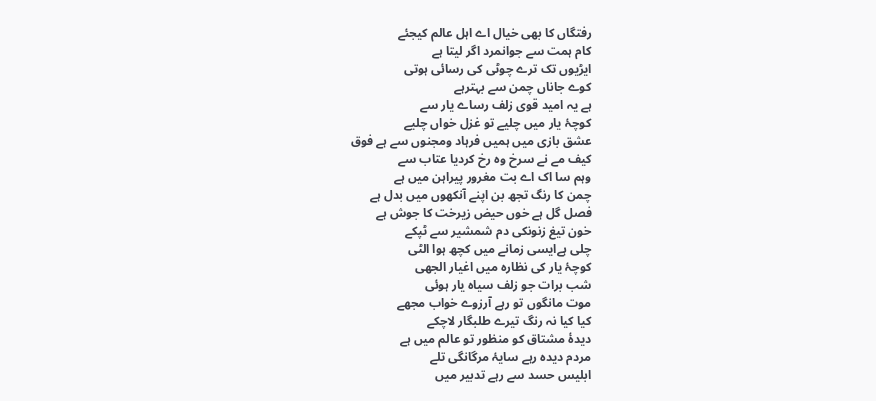رفتگاں کا بھی خیال اے اہل عالم کیجئے
کام ہمت سے جوانمرد اگر لیتا ہے
ایڑیوں تک ترے چوٹی کی رسائی ہوتی
کوے جاناں چمن سے بہترہے
ہے یہ امید قوی زلف رساے یار سے
کوچۂ یار میں چلیے تو غزل خواں چلیے
عشق بازی میں ہمیں فرہاد ومجنوں سے ہے فوق
کیف مے نے سرخ وہ رخ کردیا عتاب سے
وہم سا اک اے بت مغرور پیراہن میں ہے
چمن کا رنگ تجھ بن اپنے آنکھوں میں بدل ہے
فصل گل ہے خوں حیض زیرخت کا جوش ہے
خون تیغ زنونکی دم شمشیر سے ٹپکے
چلی ہےایسی زمانے میں کچھ ہوا الٹی
کوچۂ یار کی نظارہ میں اغیار الجھی
شب برات جو زلف سیاہ یار ہوئی
موت مانگوں تو رہے آرزوے خواب مجھے
کیا کیا نہ رنگ تیرے طلبگار لاچکے
دیدۂ مشتاق کو منظور تو عالم میں ہے
مردم دیدہ رہے سایۂ مرگانگی تلے
ابلیس حسد سے رہے تدبیر میں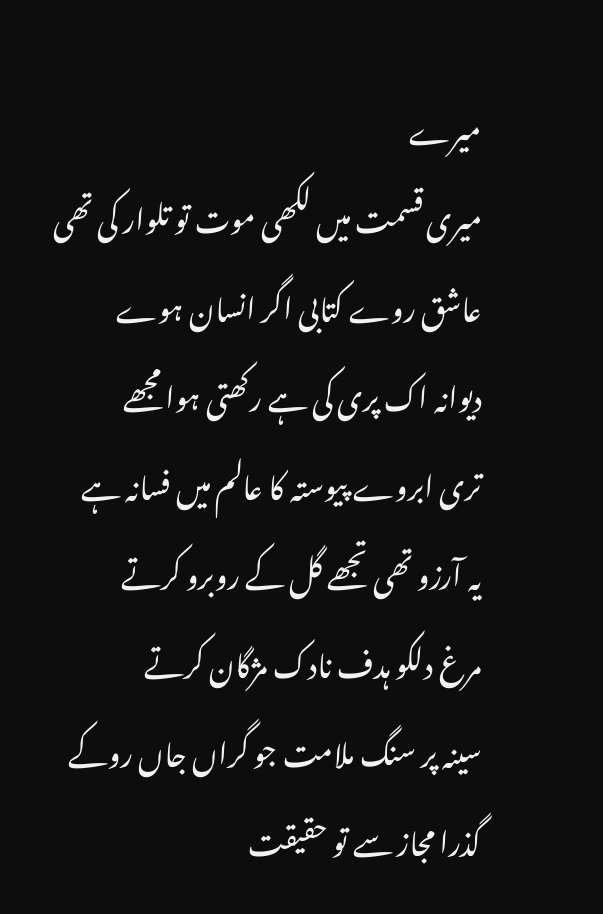میرے
میری قسمت میں لکھی موت تو تلوار کی تھی
عاشق روے کتابی اگر انسان ہوے
دیوانہ اک پری کی ہے رکھتی ہوا مجھے
تری ابروے پیوستہ کا عالم میں فسانہ ہے
یہ آرزو تھی تجھے گل کے روبرو کرتے
مرغ دلکو ہدف نادک مژگان کرتے
سینہ پر سنگ ملامت جو گراں جاں روکے
گذرا مجاز سے تو حقیقت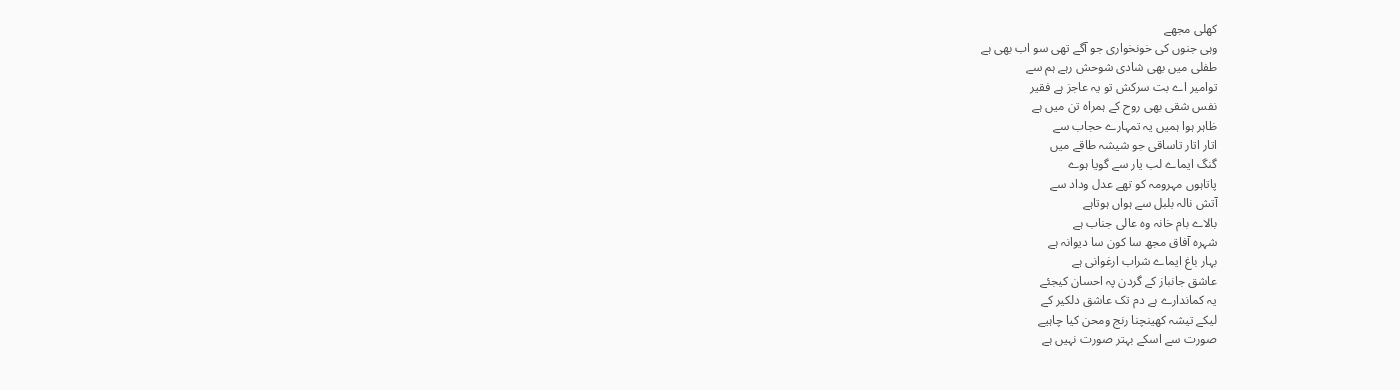کھلی مجھے
وہی جنوں کی خونخواری جو آگے تھی سو اب بھی ہے
طفلی میں بھی شادی شوحش رہے ہم سے
توامیر اے بت سرکش تو یہ عاجز ہے فقیر
نفس شقی بھی روح کے ہمراہ تن میں ہے
ظاہر ہوا ہمیں یہ تمہارے حجاب سے
اتار اتار تاساقی جو شیشہ طاقے میں
گنگ ایماے لب یار سے گویا ہوے
پاتاہوں مہرومہ کو تھے عدل وداد سے
آتش نالہ بلبل سے ہواں ہوتاہے
بالاے بام خانہ وہ عالی جناب ہے
شہرہ آفاق مجھ سا کون سا دیوانہ ہے
بہار باغ ایماے شراب ارغوانی ہے
عاشق جانباز کے گردن پہ احسان کیجئے
یہ کماندارے ہے دم تک عاشق دلکیر کے
لیکے تیشہ کھینچنا رنج ومحن کیا چاہیے
صورت سے اسکے بہتر صورت نہیں ہے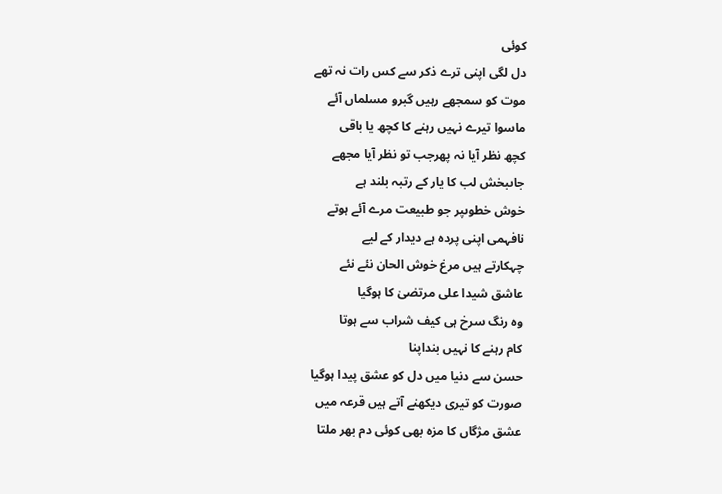کوئی
دل لگی اپنی ترے ذکر سے کس رات نہ تھے
موت کو سمجھے رہیں گبرو مسلماں آئے
ماسوا تیرے نہیں رہنے کا کچھ یا باقی
کچھ نظر آیا نہ پھرجب تو نظر آیا مجھے
جاںبخش لب کا یار کے رتبہ بلند ہے
خوش خطوںپر جو طبیعت مرے آئے ہوتے
نافہمی اپنی پردہ ہے دیدار کے لیے
چہکارتے ہیں مرغ خوش الحان نئے نئے
عاشق شیدا علی مرتضیٰ کا ہوگیا
وہ رنگ سرخ ہی کیف شراب سے ہوتا
کام رہنے کا نہیں بنداپنا
حسن سے دنیا میں دل کو عشق پیدا ہوگیا
صورت کو تیری دیکھنے آتے ہیں قرعہ میں
عشق مژگاں کا مزہ بھی کوئی دم بھر ملتا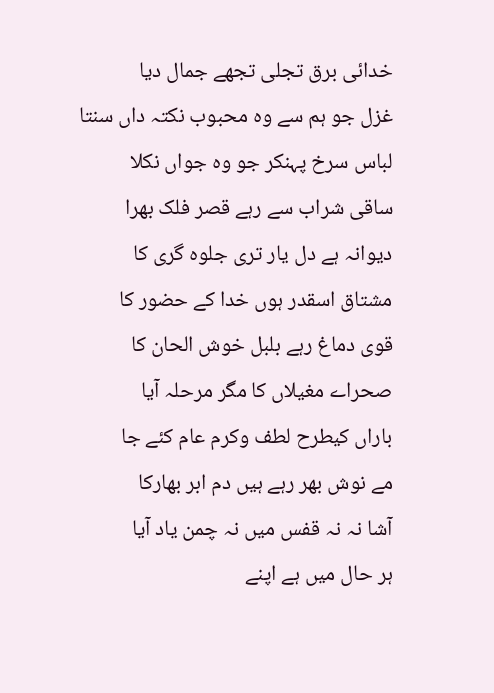خدائی برق تجلی تجھے جمال دیا
غزل جو ہم سے وہ محبوب نکتہ داں سنتا
لباس سرخ پہنکر جو وہ جواں نکلا
ساقی شراب سے رہے قصر فلک بھرا
دیوانہ ہے دل یار تری جلوہ گری کا
مشتاق اسقدر ہوں خدا کے حضور کا
قوی دماغ رہے بلبل خوش الحان کا
صحراے مغیلاں کا مگر مرحلہ آیا
باراں کیطرح لطف وکرم عام کئے جا
مے نوش بھر رہے ہیں دم ابر بھارکا
آشا نہ نہ قفس میں نہ چمن یاد آیا
ہر حال میں ہے اپنے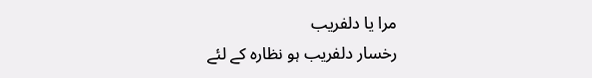مرا یا دلفریب
رخسار دلفریب ہو نظارہ کے لئے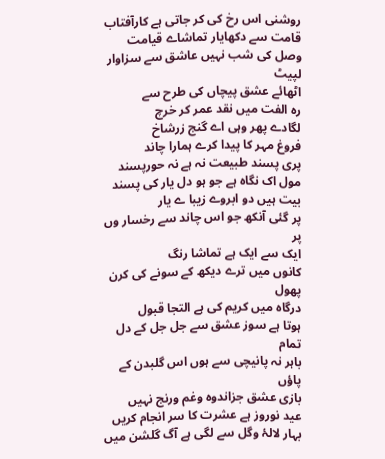روشنی اس رخ کی کر جاتی ہے کارآفتاب
قامت سے دکھایار تماشاے قیامت
وصل کی شب نہیں عاشق سے سزاوار لپیٹ
اٹھائے عشق پیچاں کی طرح سے
رہ الفت میں نقد عمر کر خرچ
لگادے پھر وہی اے گنج زرشاخ
فروغ مہر کا پیدا کرے ہمارا چاند
پری پسند طبیعت نہ ہے نہ حورپسند
مول اک نگاہ ہے جو ہو دل یار کی پسند
بیت ہیں دو ابروے زیبا ے یار
پر گئی آنکھ جو اس چاند سے رخسار وں پر
ایک سے ایک ہے تماشا رنگ
کانوں میں ترے دیکھ کے سونے کی کرن پھول
درگاہ میں کریم کی ہے التجا قبول
ہوتا ہے سوز عشق سے جل جل کے دل تمام
باہر نہ پانیچی سے ہوں اس گلبدن کے پاؤں
بازی عشق جزاندوہ وغم ورنج نہیں
عید نوروز ہے عشرت کا سر انجام کریں
بہار لالۂ وگل سے لگی ہے آگ گلشن میں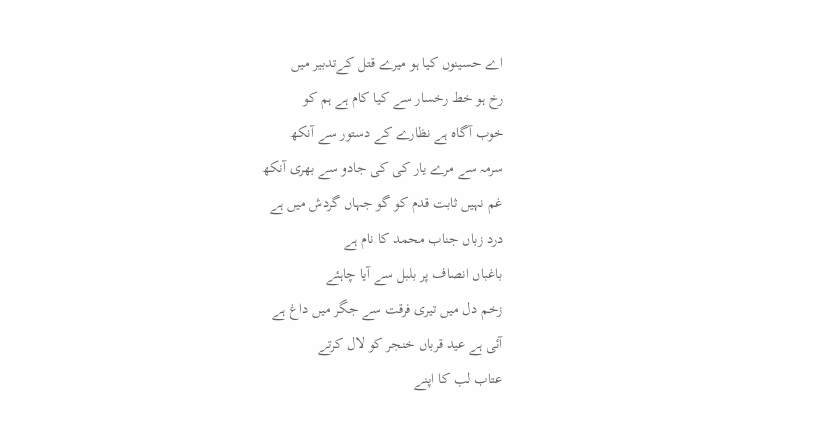اے حسینوں کیا ہو میرے قتل کےتدبیر میں
رخ ہو خط رخسار سے کیا کام ہے ہم کو
خوب آگاہ ہے نظارے کے دستور سے آنکھ
سرمہ سے مرے یار کی کی جادو سے بھری آنکھ
غم نہیں ثابت قدم کو گو جہاں گردش میں ہے
درد زباں جناب محمد کا نام ہے
باغباں انصاف پر بلبل سے آیا چاہئے
زخم دل میں تیری فرقت سے جگر میں داغ ہے
آئی ہے عید قرباں خنجر کو لال کرتے
عتاب لب کا اپنے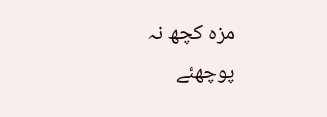مزہ کچھ نہ پوچھئے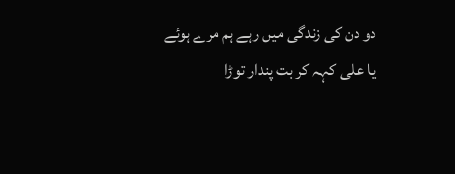دو دن کی زندگی میں رہے ہم مرے ہوئے
یا علی کہہ کر بت پندار توڑا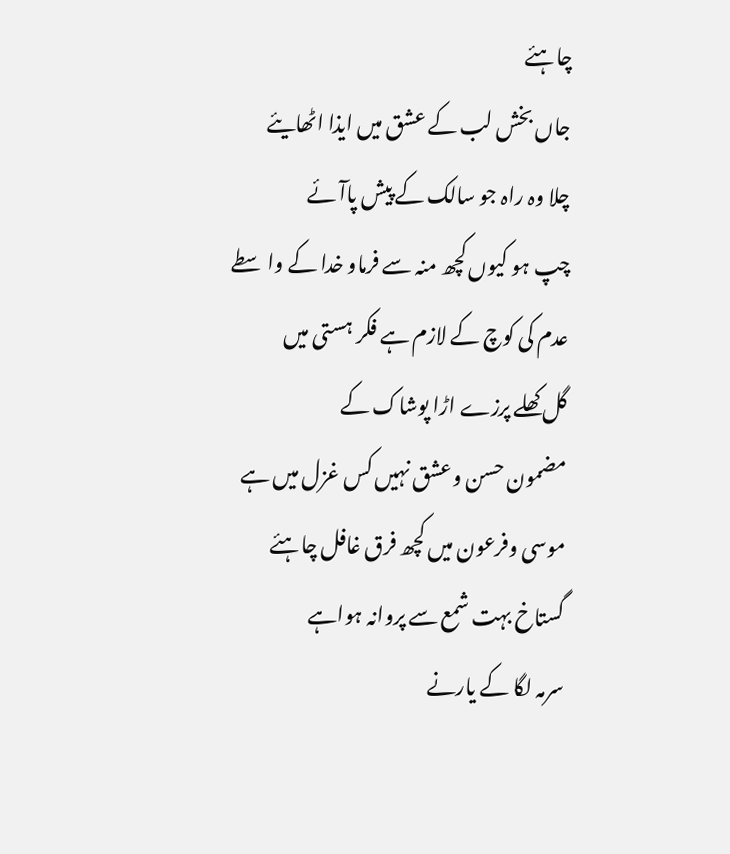چاہئے
جاں بخش لب کے عشق میں ایذا اٹھایئے
چلا وہ راہ جو سالک کے پیش پاآئے
چپ ہو کیوں کچھ منہ سے فرماو خدا کے واسطے
عدم کی کوچ کے لازم ہے فکر ہستی میں
گل کھلے پرزے اڑا پوشاک کے
مضمون حسن وعشق نہیں کس غزل میں ہے
موسی وفرعون میں کچھ فرق غافل چاہئے
گستاخ بہت شمع سے پروانہ ہواہے
سرمہ لگا کے یارنے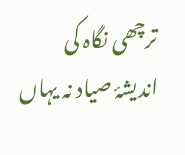ترچھی نگاہ کی
اندیشۂ صیاد نہ یہاں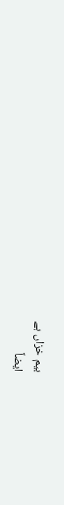بیم خزاں ہے
ایضاً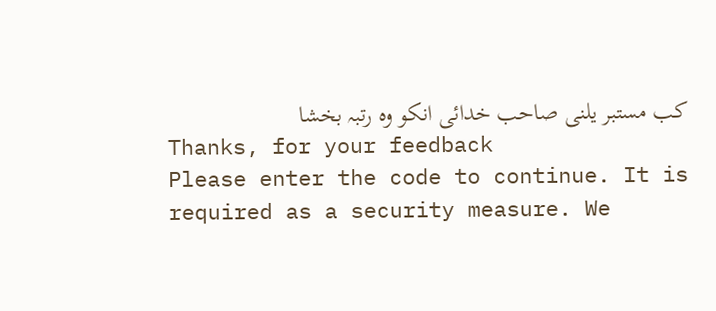کب مستبر یلنی صاحب خدائی انکو وہ رتبہ بخشا
Thanks, for your feedback
Please enter the code to continue. It is required as a security measure. We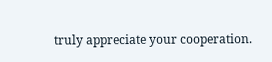truly appreciate your cooperation.